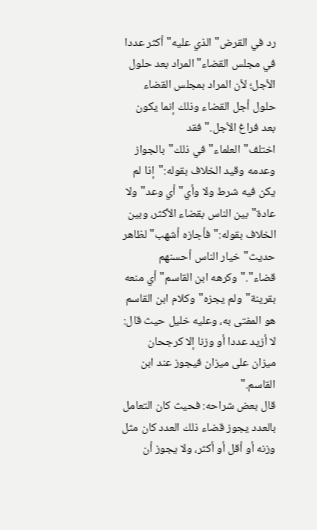رد في القرض"الذي عليه"أكثر عددا في مجلس القضاء"المراد بعد حلول الأجل؛ لأن المراد بمجلس القضاء حلول أجل القضاء وذلك إنما يكون بعد فراغ الأجل."فقد اختلف"العلماء"في ذلك"بالجواز وعدمه وقيد الخلاف بقوله:"إذا لم يكن فيه شرط ولا وأي"أي وعد"ولا عادة"بين الناس بقضاء الأكثر، وبين الخلاف بقوله:"فأجازه أشهب"لظاهر حديث"خيار الناس أحسنهم قضاء"."وكرهه ابن القاسم"أي منعه بقرينة"ولم يجزه"وكلام ابن القاسم هو المفتى به، وعليه خليل حيث قال: لا أزيد عددا أو وزنا إلا كرجحان ميزان على ميزان فيجوز عند ابن القاسم."
قال بعض شراحه: فحيث كان التعامل بالعدد يجوز قضاء ذلك العدد كان مثل وزنه أو أقل أو أكثر، ولا يجوز أن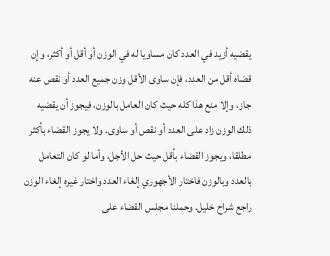يقضيه أزيد في العدد كان مساويا له في الوزن أو أقل أو أكثر، وإن قضاه أقل من العدد، فإن ساوى الأقل وزن جميع العدد أو نقص عنه جاز، وإلا منع هذا كله حيث كان العامل بالوزن، فيجوز أن يقضيه ذلك الوزن زاد على العدد أو نقص أو ساوى. ولا يجوز القضاء بأكثر مطلقا، ويجوز القضاء بأقل حيث حل الأجل، وأما لو كان التعامل بالعدد وبالوزن فاختار الأجهوري إلغاء العدد واختار غيره إلغاء الوزن راجع شراح خليل. وحملنا مجلس القضاء على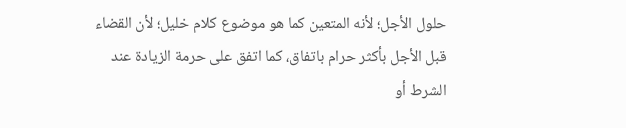حلول الأجل؛ لأنه المتعين كما هو موضوع كلام خليل؛ لأن القضاء قبل الأجل بأكثر حرام باتفاق، كما اتفق على حرمة الزيادة عند الشرط أو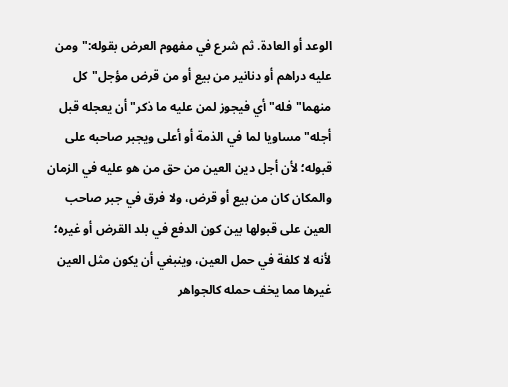الوعد أو العادة. ثم شرع في مفهوم العرض بقوله:"ومن عليه دراهم أو دنانير من بيع أو من قرض مؤجل"كل منهما"فله"أي فيجوز لمن عليه ما ذكر"أن يعجله قبل أجله"مساويا لما في الذمة أو أعلى ويجبر صاحبه على قبوله؛ لأن أجل دين العين من حق من هو عليه في الزمان والمكان كان من بيع أو قرض، ولا فرق في جبر صاحب العين على قبولها بين كون الدفع في بلد القرض أو غيره؛ لأنه لا كلفة في حمل العين، وينبغي أن يكون مثل العين غيرها مما يخف حمله كالجواهر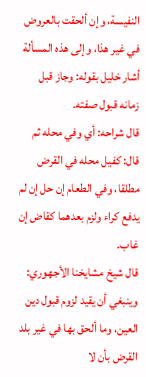النفيسة، وإن ألحقت بالعروض في غير هذا، وإلى هذه المسألة أشار خليل بقوله: وجاز قبل زمانه قبول صفته.
قال شراحه: أي وفي محله ثم قال: كفيل محله في القرض مطلقا، وفي الطعام إن حل إن لم يدفع كراء ولزم بعدهما كقاض إن غاب.
قال شيخ مشايخنا الأجهوري: وينبغي أن يقيد لزوم قبول دين العين، وما ألحق بها في غير بلد القرض بأن لا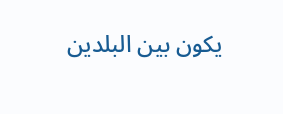يكون بين البلدين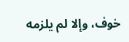خوف، وإلا لم يلزمه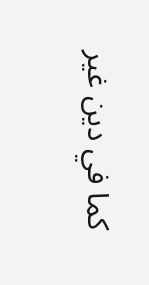كما في دين غير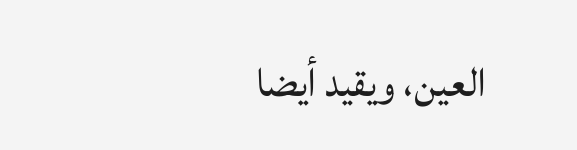العين، ويقيد أيضا